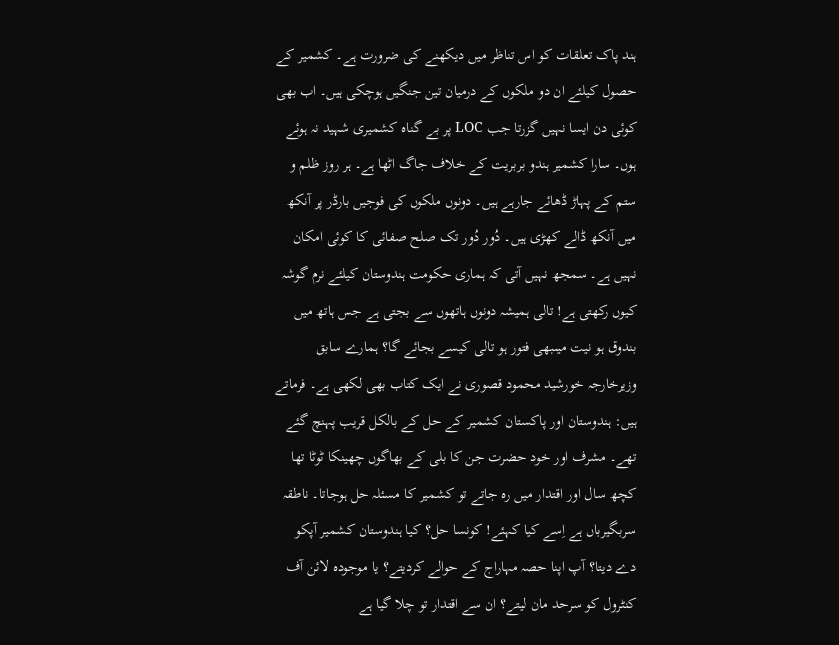ہند پاک تعلقات کو اس تناظر میں دیکھنے کی ضرورت ہے۔ کشمیر کے حصول کیلئے ان دو ملکوں کے درمیان تین جنگیں ہوچکی ہیں۔ اب بھی کوئی دن ایسا نہیں گزرتا جب LOC پر بے گناہ کشمیری شہید نہ ہوئے ہوں۔ سارا کشمیر ہندو بربریت کے خلاف جاگ اٹھا ہے۔ ہر روز ظلم و ستم کے پہاڑ ڈھائے جارہے ہیں۔ دونوں ملکوں کی فوجیں بارڈر پر آنکھ میں آنکھ ڈالے کھڑی ہیں۔ دُور دُور تک صلح صفائی کا کوئی امکان نہیں ہے۔ سمجھ نہیں آتی کہ ہماری حکومت ہندوستان کیلئے نرم گوشہ کیوں رکھتی ہے! تالی ہمیشہ دونوں ہاتھوں سے بجتی ہے جس ہاتھ میں بندوق ہو نیت میںبھی فتور ہو تالی کیسے بجائے گا؟ ہمارے سابق وزیرخارجہ خورشید محمود قصوری نے ایک کتاب بھی لکھی ہے۔ فرماتے ہیں: ہندوستان اور پاکستان کشمیر کے حل کے بالکل قریب پہنچ گئے تھے۔ مشرف اور خود حضرت جن کا بلی کے بھاگوں چھینکا ٹوٹا تھا کچھ سال اور اقتدار میں رہ جاتے تو کشمیر کا مسئلہ حل ہوجاتا۔ ناطقہ سربگیرباں ہے اِسے کیا کہئے! کونسا حل؟ کیا ہندوستان کشمیر آپکو دے دیتا؟ آپ اپنا حصہ مہاراج کے حوالے کردیتے؟ یا موجودہ لائن آف کنٹرول کو سرحد مان لیتے؟ ان سے اقتدار تو چلا گیا ہے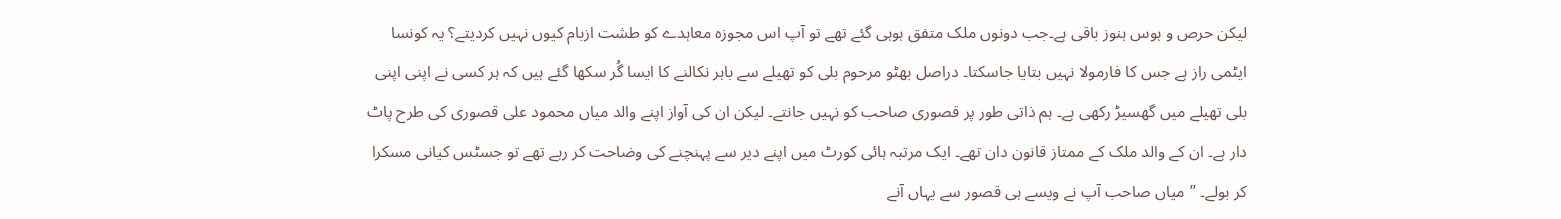لیکن حرص و ہوس ہنوز باقی ہے۔جب دونوں ملک متفق ہوہی گئے تھے تو آپ اس مجوزہ معاہدے کو طشت ازبام کیوں نہیں کردیتے؟ یہ کونسا ایٹمی راز ہے جس کا فارمولا نہیں بتایا جاسکتا۔ دراصل بھٹو مرحوم بلی کو تھیلے سے باہر نکالنے کا ایسا گُر سکھا گئے ہیں کہ ہر کسی نے اپنی اپنی بلی تھیلے میں گھسیڑ رکھی ہے۔ ہم ذاتی طور پر قصوری صاحب کو نہیں جانتے۔ لیکن ان کی آواز اپنے والد میاں محمود علی قصوری کی طرح پاٹ دار ہے۔ ان کے والد ملک کے ممتاز قانون دان تھے۔ ایک مرتبہ ہائی کورٹ میں اپنے دیر سے پہنچنے کی وضاحت کر رہے تھے تو جسٹس کیانی مسکرا کر بولے۔ ’’میاں صاحب آپ نے ویسے ہی قصور سے یہاں آنے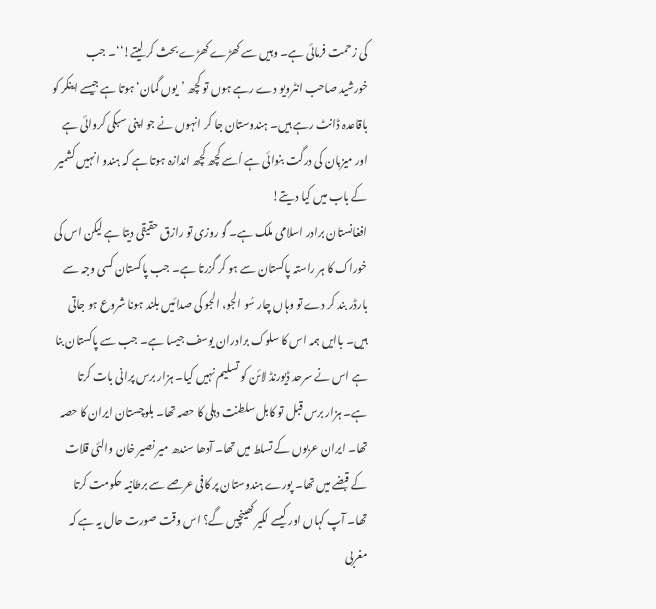کی زحمت فرمائی ہے۔ وہیں سے کھڑے کھڑے بحث کر لیتے!‘‘۔ جب خورشید صاحب انٹرویو دے رہے ہوں تو کچھ ’یوں گمان‘ ہوتا ہے جیسے اینکر کو باقاعدہ ڈانٹ رہے ہیں۔ ہندوستان جا کر انہوں نے جو اپنی سبکی کروائی ہے اور میزبان کی درگت بنوائی ہے اُسے کچھ کچھ اندازہ ہوتا ہے کہ ہندو انہیں کشمیر کے باب میں کیا دیتے!
افغانستان برادر اسلامی ملک ہے۔ گو روزی تو رازق حقیقی دیتا ہے لیکن اس کی خوراک کا ہر راستہ پاکستان سے ہو کر گزرتا ہے۔ جب پاکستان کسی وجہ سے بارڈر بند کر دے تو وہاں چار سُو الجو، الجو کی صدائیں بلند ہونا شروع ہو جاتی ہیں۔ باایں ہمہ اس کا سلوک برادران یوسف جیسا ہے۔ جب سے پاکستان بنا ہے اس نے سرحد ڈیورنڈ لائن کو تسلیم نہیں کیا۔ ہزار برس پرانی بات کرتا ہے۔ ہزار برس قبل تو کابل سلطنت دہلی کا حصہ تھا۔ بلوچستان ایران کا حصہ تھا۔ ایران عربوں کے تسلط میں تھا۔ آدھا سندھ میر نصیر خان والئی قلات کے قبضے میں تھا۔ پورے ہندوستان پر کافی عرصے سے برطانیہ حکومت کرتا تھا۔ آپ کہاں اور کیسے لکیر کھینچیں گے؟ اس وقت صورت حال یہ ہے کہ مغربی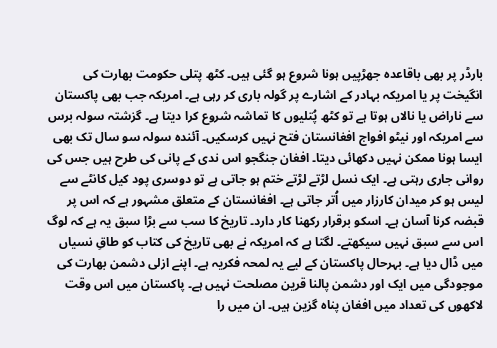بارڈر پر بھی باقاعدہ جھڑپیں ہونا شروع ہو گئی ہیں۔ کٹھ پتلی حکومت بھارت کی انگیخت پر یا امریکہ بہادر کے اشارے پر گولہ باری کر رہی ہے۔ امریکہ جب بھی پاکستان سے ناراض یا نالاں ہوتا ہے تو کٹھ پُتلیوں کا تماشہ شروع کرا دیتا ہے۔ گزشتہ سولہ برس سے امریکہ اور نیٹو افواج افغانستان فتح نہیں کرسکیں۔ آئندہ سولہ سو سال تک بھی ایسا ہونا ممکن نہیں دکھائی دیتا۔ افغان جنگجو اس ندی کے پانی کی طرح ہیں جس کی روانی جاری رہتی ہے۔ ایک نسل لڑتے لڑتے ختم ہو جاتی ہے تو دوسری پود کیل کانٹے سے لیس ہو کر میدان کارزار میں اُتر جاتی ہے۔ افغانستان کے متعلق مشہور ہے کہ اس پر قبضہ کرنا آسان ہے۔ اسکو برقرار رکھنا کار دارد۔ تاریخ کا سب سے بڑا سبق یہ ہے کہ لوگ اس سے سبق نہیں سیکھتے۔ لگتا ہے کہ امریکہ نے بھی تاریخ کی کتاب کو طاقِ نسیاں میں ڈال دیا ہے۔ بہرحال پاکستان کے لیے یہ لمحہ فکریہ ہے۔ اپنے ازلی دشمن بھارت کی موجودگی میں ایک اور دشمن پالنا قرین مصلحت نہیں ہے۔ پاکستان میں اس وقت لاکھوں کی تعداد میں افغان پناہ گزین ہیں۔ ان میں را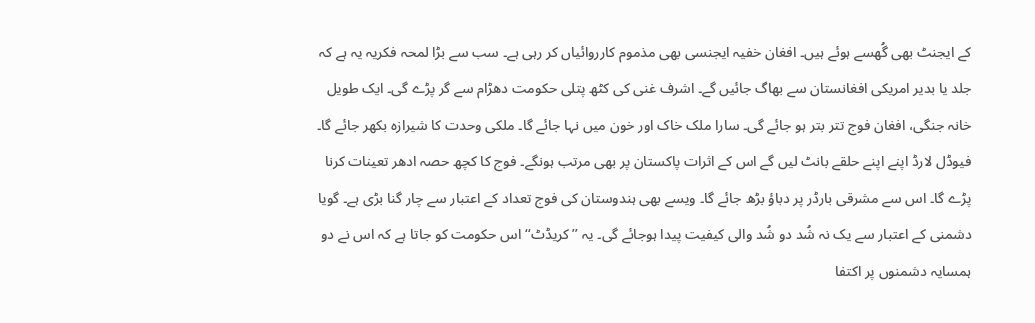کے ایجنٹ بھی گُھسے ہوئے ہیں۔ افغان خفیہ ایجنسی بھی مذموم کارروائیاں کر رہی ہے۔ سب سے بڑا لمحہ فکریہ یہ ہے کہ جلد یا بدیر امریکی افغانستان سے بھاگ جائیں گے۔ اشرف غنی کی کٹھ پتلی حکومت دھڑام سے گر پڑے گی۔ ایک طویل خانہ جنگی، افغان فوج تتر بتر ہو جائے گی۔ سارا ملک خاک اور خون میں نہا جائے گا۔ ملکی وحدت کا شیرازہ بکھر جائے گا۔ فیوڈل لارڈ اپنے اپنے حلقے بانٹ لیں گے اس کے اثرات پاکستان پر بھی مرتب ہونگے۔ فوج کا کچھ حصہ ادھر تعینات کرنا پڑے گا۔ اس سے مشرقی بارڈر پر دباؤ بڑھ جائے گا۔ ویسے بھی ہندوستان کی فوج تعداد کے اعتبار سے چار گنا بڑی ہے۔ گویا دشمنی کے اعتبار سے یک نہ شُد دو شُد والی کیفیت پیدا ہوجائے گی۔ یہ ’’کریڈٹ‘‘ اس حکومت کو جاتا ہے کہ اس نے دو ہمسایہ دشمنوں پر اکتفا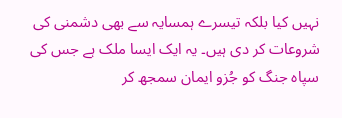نہیں کیا بلکہ تیسرے ہمسایہ سے بھی دشمنی کی شروعات کر دی ہیں۔ یہ ایک ایسا ملک ہے جس کی سپاہ جنگ کو جُزو ایمان سمجھ کر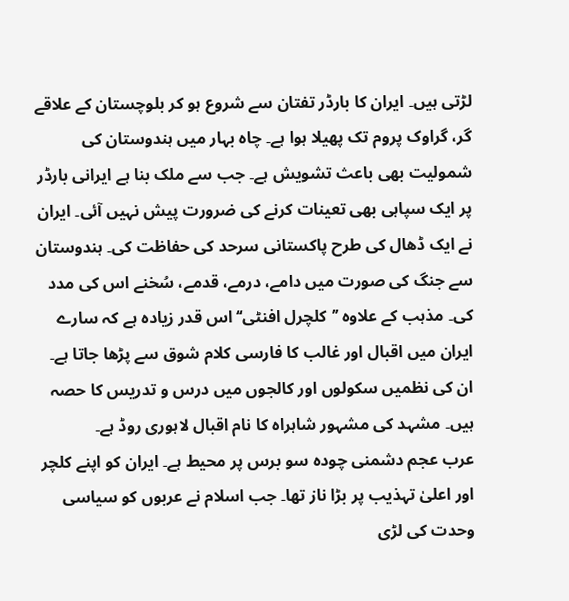لڑتی ہیں۔ ایران کا بارڈر تفتان سے شروع ہو کر بلوچستان کے علاقے گر، گراوک پروم تک پھیلا ہوا ہے۔ چاہ بہار میں ہندوستان کی شمولیت بھی باعث تشویش ہے۔ جب سے ملک بنا ہے ایرانی بارڈر پر ایک سپاہی بھی تعینات کرنے کی ضرورت پیش نہیں آئی۔ ایران نے ایک ڈھال کی طرح پاکستانی سرحد کی حفاظت کی۔ ہندوستان سے جنگ کی صورت میں دامے، درمے، قدمے، سُخنے اس کی مدد کی۔ مذہب کے علاوہ ’’کلچرل افنٹی‘‘ اس قدر زیادہ ہے کہ سارے ایران میں اقبال اور غالب کا فارسی کلام شوق سے پڑھا جاتا ہے۔ ان کی نظمیں سکولوں اور کالجوں میں درس و تدریس کا حصہ ہیں۔ مشہد کی مشہور شاہراہ کا نام اقبال لاہوری روڈ ہے۔
عرب عجم دشمنی چودہ سو برس پر محیط ہے۔ ایران کو اپنے کلچر اور اعلیٰ تہذیب پر بڑا ناز تھا۔ جب اسلام نے عربوں کو سیاسی وحدت کی لڑی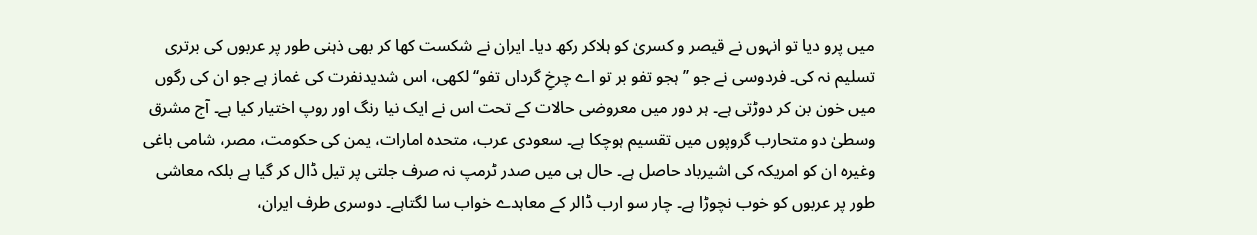میں پرو دیا تو انہوں نے قیصر و کسریٰ کو ہلاکر رکھ دیا۔ ایران نے شکست کھا کر بھی ذہنی طور پر عربوں کی برتری تسلیم نہ کی۔ فردوسی نے جو ’’ہجو تفو بر تو اے چرخِ گرداں تفو‘‘ لکھی، اس شدیدنفرت کی غماز ہے جو ان کی رگوں میں خون بن کر دوڑتی ہے۔ ہر دور میں معروضی حالات کے تحت اس نے ایک نیا رنگ اور روپ اختیار کیا ہے۔ آج مشرق وسطیٰ دو متحارب گروپوں میں تقسیم ہوچکا ہے۔ سعودی عرب، متحدہ امارات، یمن کی حکومت، مصر، شامی باغی وغیرہ ان کو امریکہ کی اشیرباد حاصل ہے۔ حال ہی میں صدر ٹرمپ نہ صرف جلتی پر تیل ڈال کر گیا ہے بلکہ معاشی طور پر عربوں کو خوب نچوڑا ہے۔ چار سو ارب ڈالر کے معاہدے خواب سا لگتاہے۔ دوسری طرف ایران،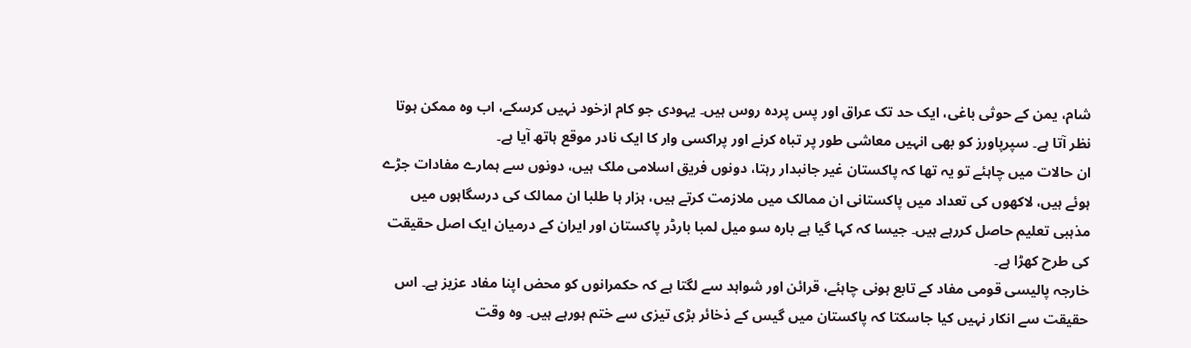شام، یمن کے حوثی باغی، ایک حد تک عراق اور پس پردہ روس ہیں۔ یہودی جو کام ازخود نہیں کرسکے، اب وہ ممکن ہوتا نظر آتا ہے۔ سپرپاورز کو بھی انہیں معاشی طور پر تباہ کرنے اور پراکسی وار کا ایک نادر موقع ہاتھ آیا ہے۔
ان حالات میں چاہئے تو یہ تھا کہ پاکستان غیر جانبدار رہتا، دونوں فریق اسلامی ملک ہیں، دونوں سے ہمارے مفادات جڑے ہوئے ہیں، لاکھوں کی تعداد میں پاکستانی ان ممالک میں ملازمت کرتے ہیں، ہزار ہا طلبا ان ممالک کی درسگاہوں میں مذہبی تعلیم حاصل کررہے ہیں۔ جیسا کہ کہا گیا ہے بارہ سو میل لمبا بارڈر پاکستان اور ایران کے درمیان ایک اصل حقیقت کی طرح کھڑا ہے۔
خارجہ پالیسی قومی مفاد کے تابع ہونی چاہئے، قرائن اور شواہد سے لگتا ہے کہ حکمرانوں کو محض اپنا مفاد عزیز ہے۔ اس حقیقت سے انکار نہیں کیا جاسکتا کہ پاکستان میں گیس کے ذخائر بڑی تیزی سے ختم ہورہے ہیں۔ وہ وقت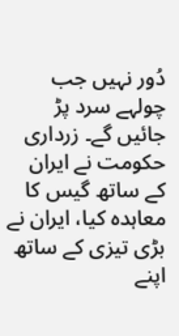دُور نہیں جب چولہے سرد پڑ جائیں گے۔ زرداری حکومت نے ایران کے ساتھ گیس کا معاہدہ کیا، ایران نے بڑی تیزی کے ساتھ اپنے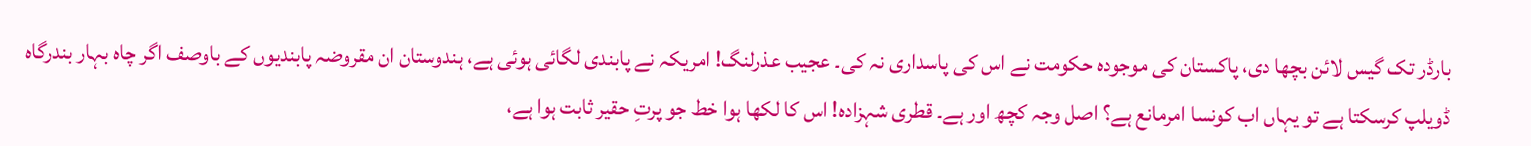بارڈر تک گیس لائن بچھا دی، پاکستان کی موجودہ حکومت نے اس کی پاسداری نہ کی۔ عجیب عذرلنگ! امریکہ نے پابندی لگائی ہوئی ہے، ہندوستان ان مقروضہ پابندیوں کے باوصف اگر چاہ بہار بندرگاہ ڈویلپ کرسکتا ہے تو یہاں اب کونسا امرمانع ہے؟ اصل وجہ کچھ اور ہے۔ قطری شہزادہ! اس کا لکھا ہوا خط جو پرتِ حقیر ثابت ہوا ہے،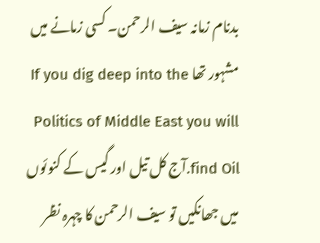بدنام زمانہ سیف الرحمن۔ کسی زمانے میں مشہور تھا If you dig deep into the Politics of Middle East you will find Oil.آج کل تیل اور گیس کے کنوئوں میں جھانکیں تو سیف الرحمن کا چہرہ نظر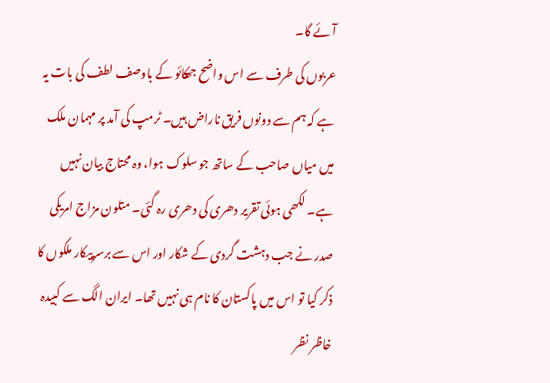آئے گا۔
عربوں کی طرف سے اس واضح جھکائو کے باوصف لطف کی بات یہ ہے کہ ہم سے دونوں فریق ناراض ہیں۔ ٹرمپ کی آمد پر مہمان ملک میں میاں صاحب کے ساتھ جو سلوک ہوا، وہ محتاج بیان نہیں ہے۔ لکھی ہوئی تقریر دھری کی دھری رہ گئی۔ متلون مزاج امریکی صدر نے جب دہشت گردی کے شکار اور اس سے برسرپیکار ملکوں کا ذکر کیا تو اس میں پاکستان کا نام ہی نہیں تھا۔ ایران الگ سے کبیدہ خاظر نظر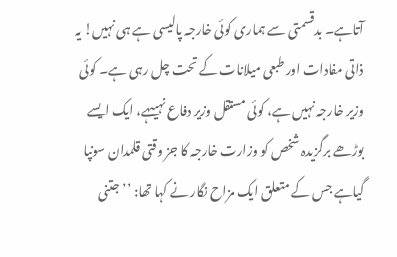آتاہے۔ بدقسمتی سے ہماری کوئی خارجہ پالیسی ہے ہی نہیں! یہ ذاتی مفادات اور طبعی میلانات کے تحت چل رہی ہے۔ کوئی وزیر خارجہ نہیں ہے، کوئی مستقل وزیر دفاع نہیںہے، ایک ایسے بوڑھے برگزیدہ شخص کو وزارت خارجہ کا جز وقتی قلمدان سونپا گیاہے جس کے متعلق ایک مزاح نگار نے کہا تھا: ’’جتنی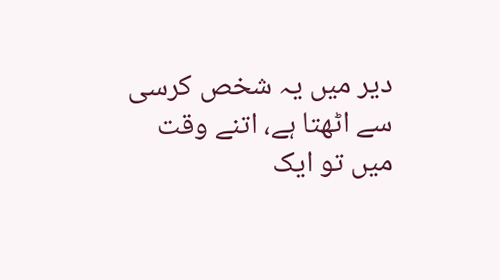دیر میں یہ شخص کرسی سے اٹھتا ہے، اتنے وقت میں تو ایک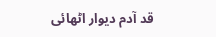قد آدم دیوار اٹھائی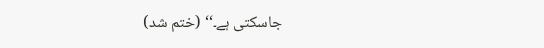جاسکتی ہے۔‘‘ (ختم شد)